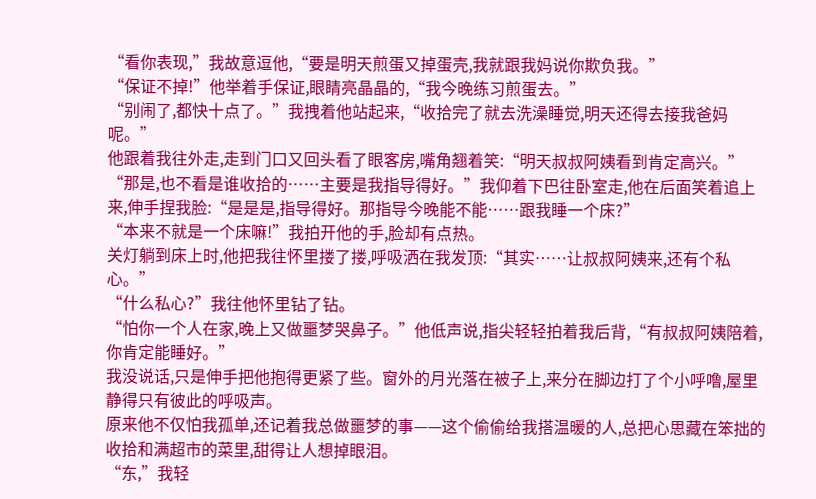“看你表现,”我故意逗他,“要是明天煎蛋又掉蛋壳,我就跟我妈说你欺负我。”
“保证不掉!”他举着手保证,眼睛亮晶晶的,“我今晚练习煎蛋去。”
“别闹了,都快十点了。”我拽着他站起来,“收拾完了就去洗澡睡觉,明天还得去接我爸妈呢。”
他跟着我往外走,走到门口又回头看了眼客房,嘴角翘着笑:“明天叔叔阿姨看到肯定高兴。”
“那是,也不看是谁收拾的……主要是我指导得好。”我仰着下巴往卧室走,他在后面笑着追上来,伸手捏我脸:“是是是,指导得好。那指导今晚能不能……跟我睡一个床?”
“本来不就是一个床嘛!”我拍开他的手,脸却有点热。
关灯躺到床上时,他把我往怀里搂了搂,呼吸洒在我发顶:“其实……让叔叔阿姨来,还有个私心。”
“什么私心?”我往他怀里钻了钻。
“怕你一个人在家,晚上又做噩梦哭鼻子。”他低声说,指尖轻轻拍着我后背,“有叔叔阿姨陪着,你肯定能睡好。”
我没说话,只是伸手把他抱得更紧了些。窗外的月光落在被子上,来分在脚边打了个小呼噜,屋里静得只有彼此的呼吸声。
原来他不仅怕我孤单,还记着我总做噩梦的事——这个偷偷给我搭温暖的人,总把心思藏在笨拙的收拾和满超市的菜里,甜得让人想掉眼泪。
“东,”我轻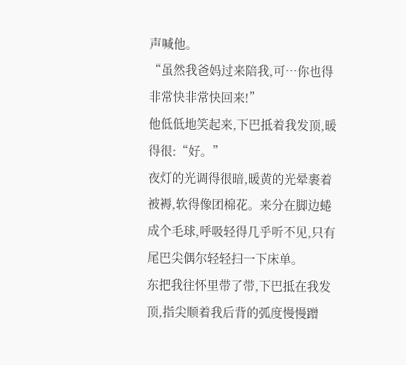声喊他。
“虽然我爸妈过来陪我,可…你也得非常快非常快回来!”
他低低地笑起来,下巴抵着我发顶,暖得很:“好。”
夜灯的光调得很暗,暖黄的光晕裹着被褥,软得像团棉花。来分在脚边蜷成个毛球,呼吸轻得几乎听不见,只有尾巴尖偶尔轻轻扫一下床单。
东把我往怀里带了带,下巴抵在我发顶,指尖顺着我后背的弧度慢慢蹭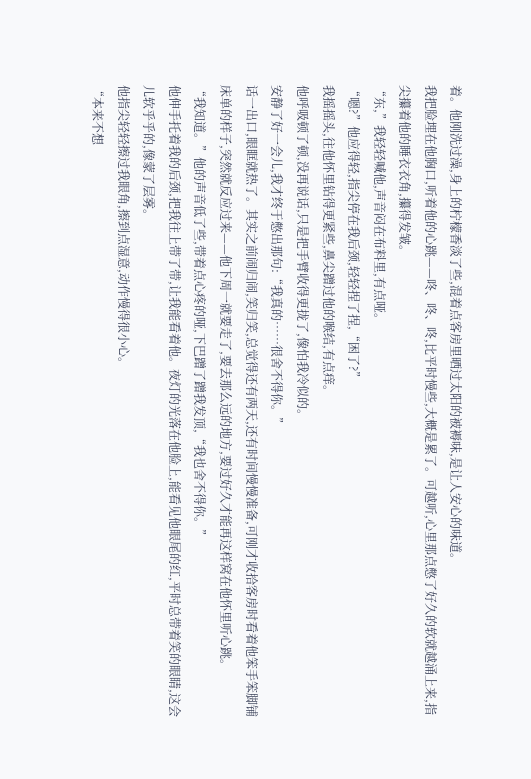着。他刚洗过澡,身上的柠檬香淡了些,混着点客房里晒过太阳的被褥味,是让人安心的味道。
我把脸埋在他胸口,听着他的心跳——咚、咚、咚,比平时慢些,大概是累了。可越听,心里那点憋了好久的软就越涌上来,指尖攥着他的睡衣衣角,攥得发皱。
“东,”我轻轻喊他,声音闷在布料里,有点哑。
“嗯?”他应得轻,指尖停在我后颈,轻轻捏了捏,“困了?”
我摇摇头,往他怀里钻得更紧些,鼻尖蹭过他的喉结,有点痒。
他呼吸顿了顿,没再说话,只是把手臂收得更拢了,像怕我冷似的。
安静了好一会儿,我才终于憋出那句:“我真的……很舍不得你。”
话一出口,眼眶就热了。其实之前闹归闹,笑归笑,总觉得还有两天,还有时间慢慢准备,可刚才收拾客房时看着他笨手笨脚铺床单的样子,突然就反应过来——他下周一就要走了,要去那么远的地方,要过好久才能再这样窝在他怀里听心跳。
“我知道。”他的声音低了些,带着点心疼的哑,下巴蹭了蹭我发顶,“我也舍不得你。”
他伸手托着我的后颈,把我往上带了带,让我能看着他。夜灯的光落在他脸上,能看见他眼尾的红,平时总带着笑的眼睛,这会儿软乎乎的,像蒙了层雾。
他指尖轻轻擦过我眼角,擦到点湿意,动作慢得很小心。
“本来不想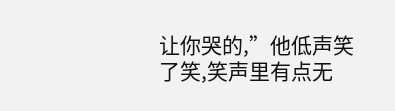让你哭的,”他低声笑了笑,笑声里有点无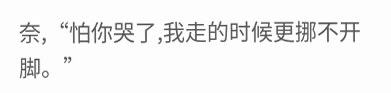奈,“怕你哭了,我走的时候更挪不开脚。”